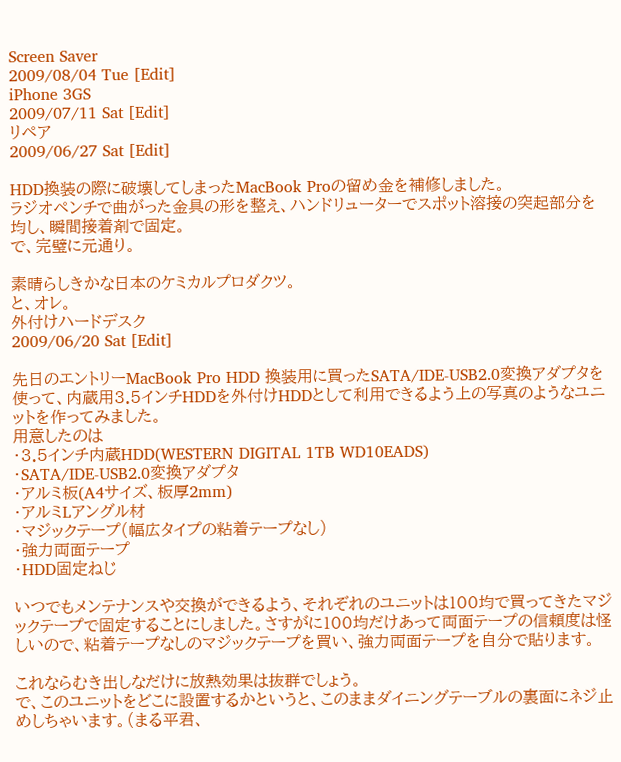Screen Saver
2009/08/04 Tue [Edit]
iPhone 3GS
2009/07/11 Sat [Edit]
リペア
2009/06/27 Sat [Edit]

HDD換装の際に破壊してしまったMacBook Proの留め金を補修しました。
ラジオペンチで曲がった金具の形を整え、ハンドリューターでスポット溶接の突起部分を均し、瞬間接着剤で固定。
で、完璧に元通り。

素晴らしきかな日本のケミカルプロダクツ。
と、オレ。
外付けハードデスク
2009/06/20 Sat [Edit]

先日のエントリーMacBook Pro HDD 換装用に買ったSATA/IDE-USB2.0変換アダプタを使って、内蔵用3.5インチHDDを外付けHDDとして利用できるよう上の写真のようなユニットを作ってみました。
用意したのは
・3.5インチ内蔵HDD(WESTERN DIGITAL 1TB WD10EADS)
・SATA/IDE-USB2.0変換アダプタ
・アルミ板(A4サイズ、板厚2mm)
・アルミLアングル材
・マジックテープ(幅広タイプの粘着テープなし)
・強力両面テープ
・HDD固定ねじ

いつでもメンテナンスや交換ができるよう、それぞれのユニットは100均で買ってきたマジックテープで固定することにしました。さすがに100均だけあって両面テープの信頼度は怪しいので、粘着テープなしのマジックテープを買い、強力両面テープを自分で貼ります。

これならむき出しなだけに放熱効果は抜群でしょう。
で、このユニットをどこに設置するかというと、このままダイニングテーブルの裏面にネジ止めしちゃいます。(まる平君、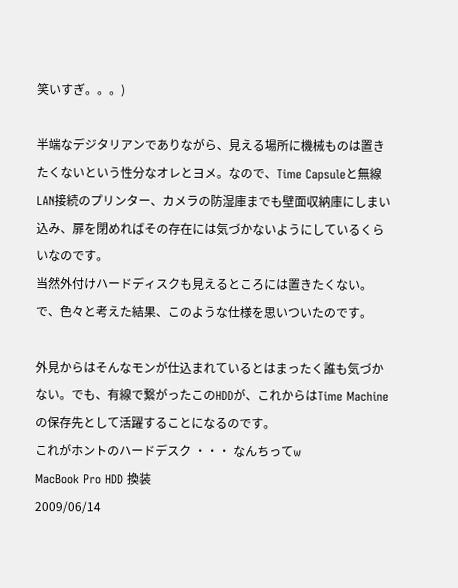笑いすぎ。。。)

半端なデジタリアンでありながら、見える場所に機械ものは置きたくないという性分なオレとヨメ。なので、Time Capsuleと無線LAN接続のプリンター、カメラの防湿庫までも壁面収納庫にしまい込み、扉を閉めればその存在には気づかないようにしているくらいなのです。
当然外付けハードディスクも見えるところには置きたくない。で、色々と考えた結果、このような仕様を思いついたのです。

外見からはそんなモンが仕込まれているとはまったく誰も気づかない。でも、有線で繋がったこのHDDが、これからはTime Machineの保存先として活躍することになるのです。
これがホントのハードデスク ・・・ なんちってw
MacBook Pro HDD 換装
2009/06/14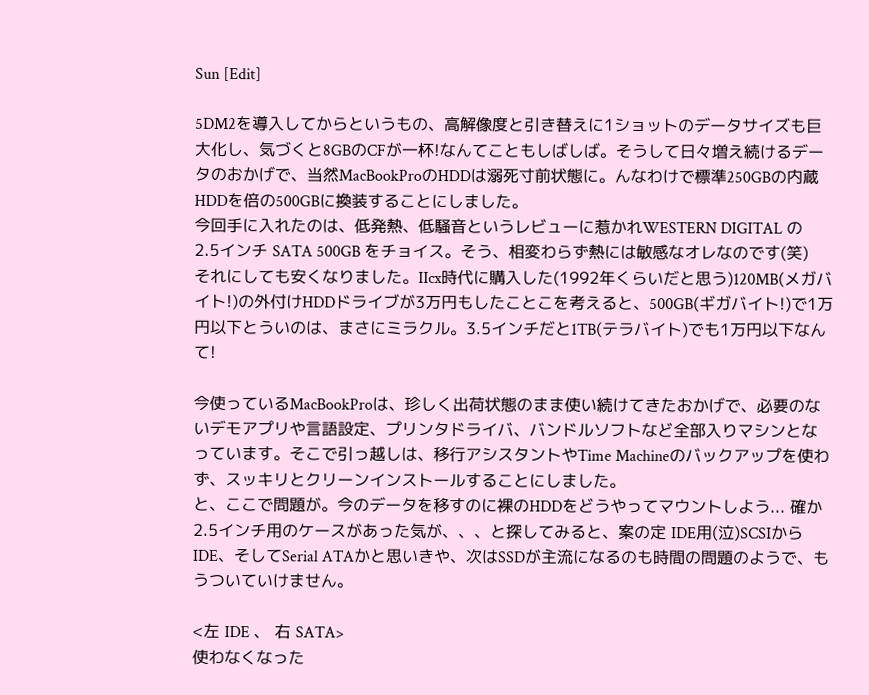Sun [Edit]

5DM2を導入してからというもの、高解像度と引き替えに1ショットのデータサイズも巨大化し、気づくと8GBのCFが一杯!なんてこともしばしば。そうして日々増え続けるデータのおかげで、当然MacBookProのHDDは溺死寸前状態に。んなわけで標準250GBの内蔵HDDを倍の500GBに換装することにしました。
今回手に入れたのは、低発熱、低騒音というレビューに惹かれWESTERN DIGITAL の 2.5インチ SATA 500GB をチョイス。そう、相変わらず熱には敏感なオレなのです(笑)
それにしても安くなりました。IIcx時代に購入した(1992年くらいだと思う)120MB(メガバイト!)の外付けHDDドライブが3万円もしたことこを考えると、500GB(ギガバイト!)で1万円以下とういのは、まさにミラクル。3.5インチだと1TB(テラバイト)でも1万円以下なんて!

今使っているMacBookProは、珍しく出荷状態のまま使い続けてきたおかげで、必要のないデモアプリや言語設定、プリンタドライバ、バンドルソフトなど全部入りマシンとなっています。そこで引っ越しは、移行アシスタントやTime Machineのバックアップを使わず、スッキリとクリーンインストールすることにしました。
と、ここで問題が。今のデータを移すのに裸のHDDをどうやってマウントしよう... 確か2.5インチ用のケースがあった気が、、、と探してみると、案の定 IDE用(泣)SCSIからIDE、そしてSerial ATAかと思いきや、次はSSDが主流になるのも時間の問題のようで、もうついていけません。

<左 IDE 、 右 SATA>
使わなくなった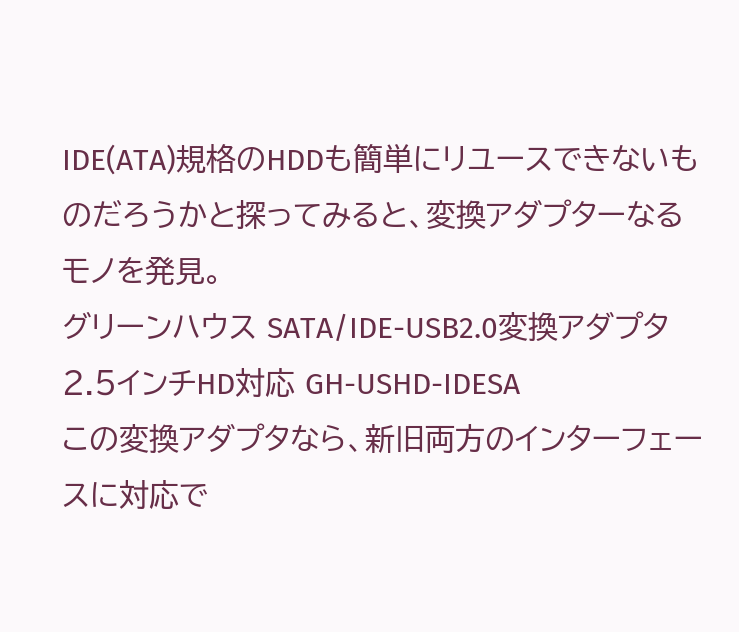IDE(ATA)規格のHDDも簡単にリユースできないものだろうかと探ってみると、変換アダプターなるモノを発見。
グリーンハウス SATA/IDE-USB2.0変換アダプタ 2.5インチHD対応 GH-USHD-IDESA
この変換アダプタなら、新旧両方のインターフェースに対応で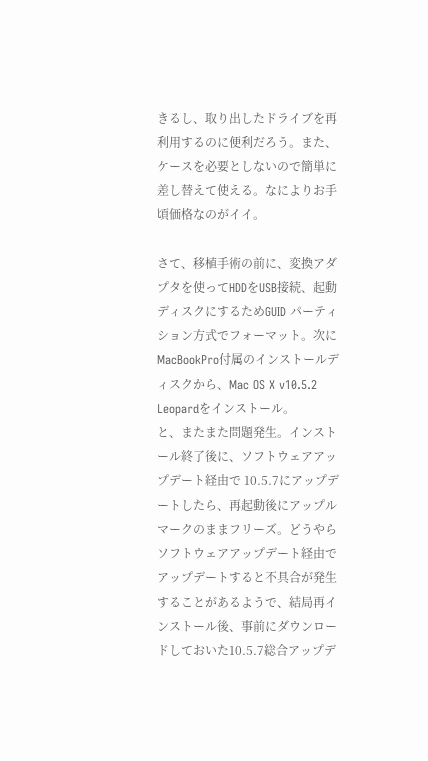きるし、取り出したドライブを再利用するのに便利だろう。また、ケースを必要としないので簡単に差し替えて使える。なによりお手頃価格なのがイイ。

さて、移植手術の前に、変換アダプタを使ってHDDをUSB接続、起動ディスクにするためGUID パーティション方式でフォーマット。次にMacBookPro付属のインストールディスクから、Mac OS X v10.5.2 Leopardをインストール。
と、またまた問題発生。インストール終了後に、ソフトウェアアップデート経由で 10.5.7にアップデートしたら、再起動後にアップルマークのままフリーズ。どうやらソフトウェアアップデート経由でアップデートすると不具合が発生することがあるようで、結局再インストール後、事前にダウンロードしておいた10.5.7総合アップデ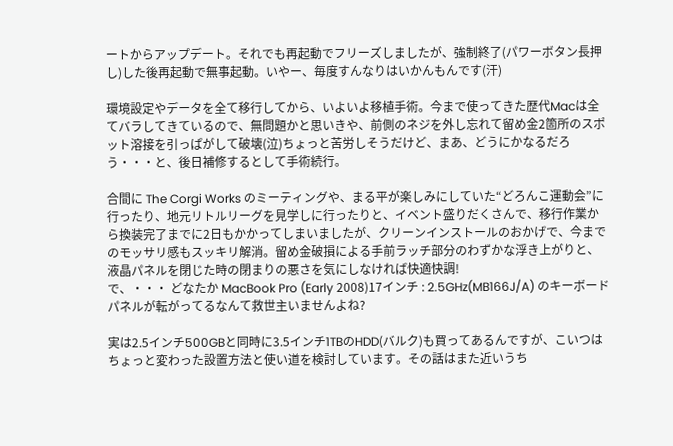ートからアップデート。それでも再起動でフリーズしましたが、強制終了(パワーボタン長押し)した後再起動で無事起動。いやー、毎度すんなりはいかんもんです(汗)

環境設定やデータを全て移行してから、いよいよ移植手術。今まで使ってきた歴代Macは全てバラしてきているので、無問題かと思いきや、前側のネジを外し忘れて留め金2箇所のスポット溶接を引っぱがして破壊(泣)ちょっと苦労しそうだけど、まあ、どうにかなるだろう・・・と、後日補修するとして手術続行。

合間に The Corgi Works のミーティングや、まる平が楽しみにしていた“どろんこ運動会”に行ったり、地元リトルリーグを見学しに行ったりと、イベント盛りだくさんで、移行作業から換装完了までに2日もかかってしまいましたが、クリーンインストールのおかげで、今までのモッサリ感もスッキリ解消。留め金破損による手前ラッチ部分のわずかな浮き上がりと、液晶パネルを閉じた時の閉まりの悪さを気にしなければ快適快調!
で、・・・ どなたか MacBook Pro (Early 2008)17インチ : 2.5GHz(MB166J/A) のキーボードパネルが転がってるなんて救世主いませんよね?

実は2.5インチ500GBと同時に3.5インチ1TBのHDD(バルク)も買ってあるんですが、こいつはちょっと変わった設置方法と使い道を検討しています。その話はまた近いうち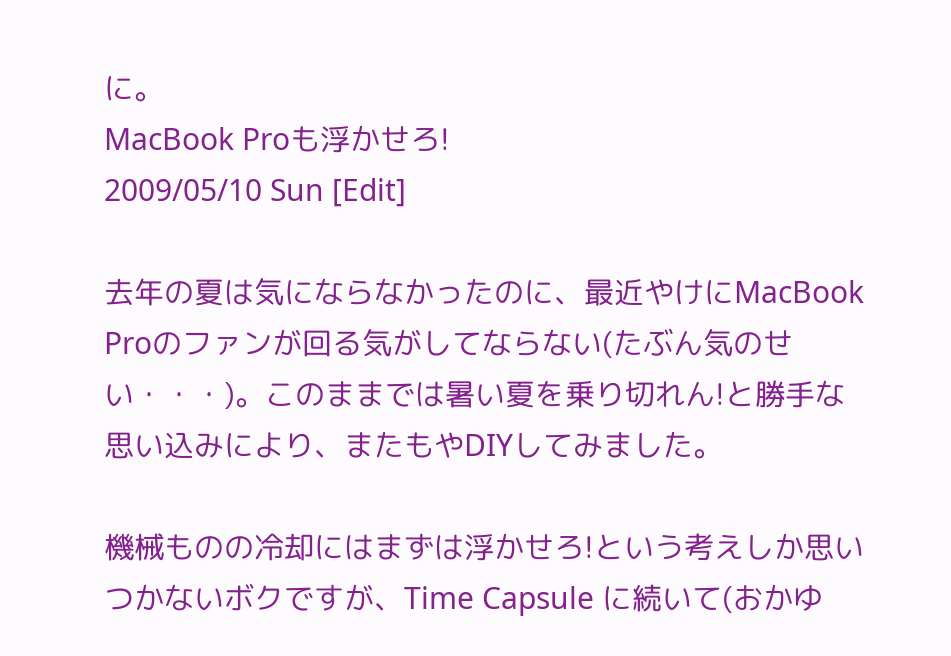に。
MacBook Proも浮かせろ!
2009/05/10 Sun [Edit]

去年の夏は気にならなかったのに、最近やけにMacBook Proのファンが回る気がしてならない(たぶん気のせい・・・)。このままでは暑い夏を乗り切れん!と勝手な思い込みにより、またもやDIYしてみました。

機械ものの冷却にはまずは浮かせろ!という考えしか思いつかないボクですが、Time Capsule に続いて(おかゆ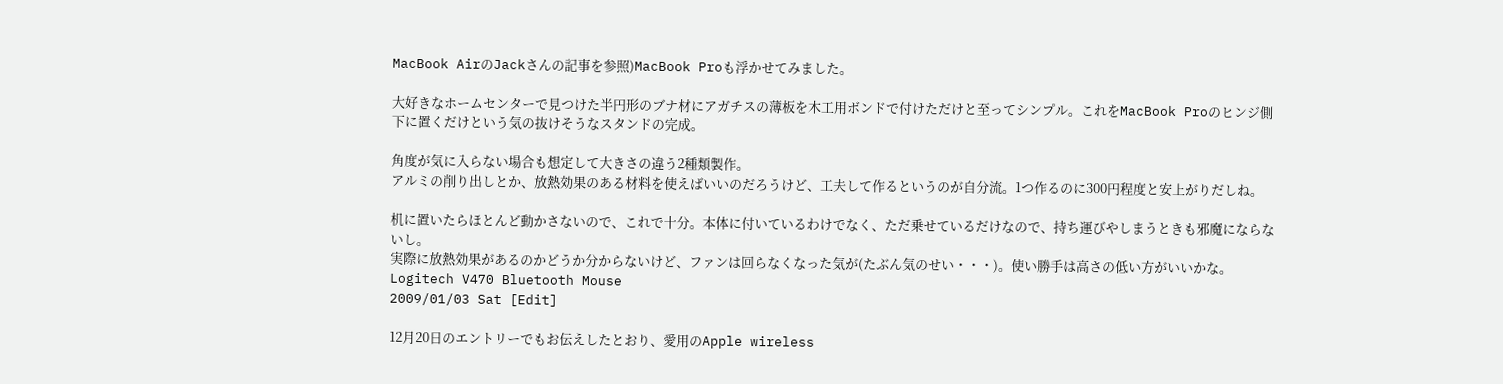MacBook AirのJackさんの記事を参照)MacBook Proも浮かせてみました。

大好きなホームセンターで見つけた半円形のブナ材にアガチスの薄板を木工用ボンドで付けただけと至ってシンプル。これをMacBook Proのヒンジ側下に置くだけという気の抜けそうなスタンドの完成。

角度が気に入らない場合も想定して大きさの違う2種類製作。
アルミの削り出しとか、放熱効果のある材料を使えばいいのだろうけど、工夫して作るというのが自分流。1つ作るのに300円程度と安上がりだしね。

机に置いたらほとんど動かさないので、これで十分。本体に付いているわけでなく、ただ乗せているだけなので、持ち運びやしまうときも邪魔にならないし。
実際に放熱効果があるのかどうか分からないけど、ファンは回らなくなった気が(たぶん気のせい・・・)。使い勝手は高さの低い方がいいかな。
Logitech V470 Bluetooth Mouse
2009/01/03 Sat [Edit]

12月20日のエントリーでもお伝えしたとおり、愛用のApple wireless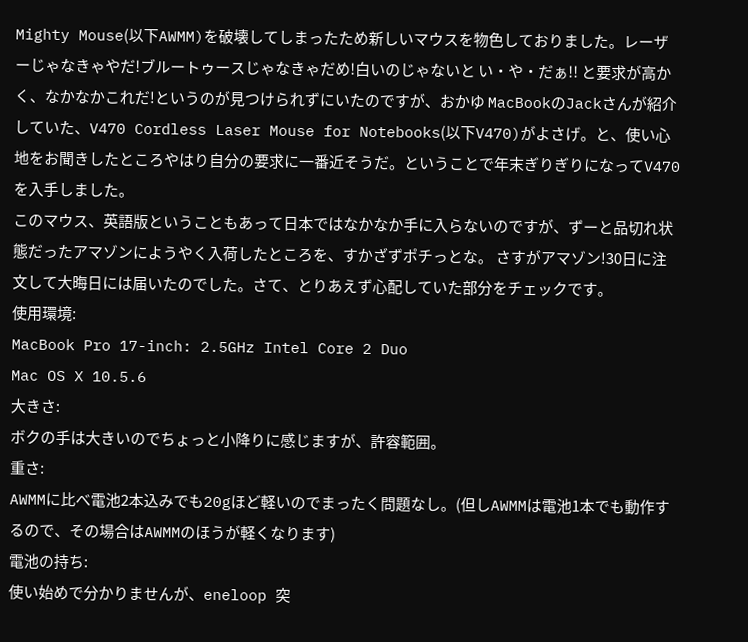Mighty Mouse(以下AWMM)を破壊してしまったため新しいマウスを物色しておりました。レーザーじゃなきゃやだ!ブルートゥースじゃなきゃだめ!白いのじゃないと い・や・だぁ!! と要求が高かく、なかなかこれだ!というのが見つけられずにいたのですが、おかゆ MacBookのJackさんが紹介していた、V470 Cordless Laser Mouse for Notebooks(以下V470)がよさげ。と、使い心地をお聞きしたところやはり自分の要求に一番近そうだ。ということで年末ぎりぎりになってV470を入手しました。
このマウス、英語版ということもあって日本ではなかなか手に入らないのですが、ずーと品切れ状態だったアマゾンにようやく入荷したところを、すかざずポチっとな。 さすがアマゾン!30日に注文して大晦日には届いたのでした。さて、とりあえず心配していた部分をチェックです。
使用環境:
MacBook Pro 17-inch: 2.5GHz Intel Core 2 Duo
Mac OS X 10.5.6
大きさ:
ボクの手は大きいのでちょっと小降りに感じますが、許容範囲。
重さ:
AWMMに比べ電池2本込みでも20gほど軽いのでまったく問題なし。(但しAWMMは電池1本でも動作するので、その場合はAWMMのほうが軽くなります)
電池の持ち:
使い始めで分かりませんが、eneloop 突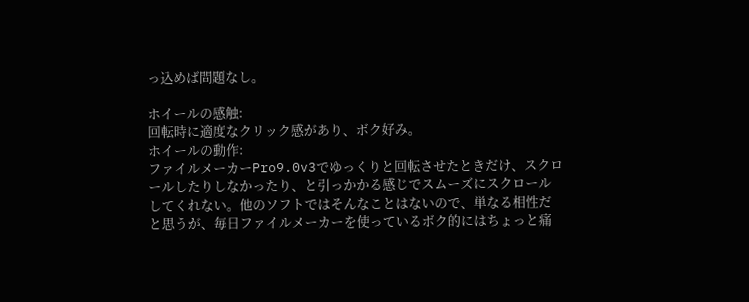っ込めば問題なし。

ホイールの感触:
回転時に適度なクリック感があり、ボク好み。
ホイールの動作:
ファイルメーカーPro9.0v3でゆっくりと回転させたときだけ、スクロールしたりしなかったり、と引っかかる感じでスムーズにスクロールしてくれない。他のソフトではそんなことはないので、単なる相性だと思うが、毎日ファイルメーカーを使っているボク的にはちょっと痛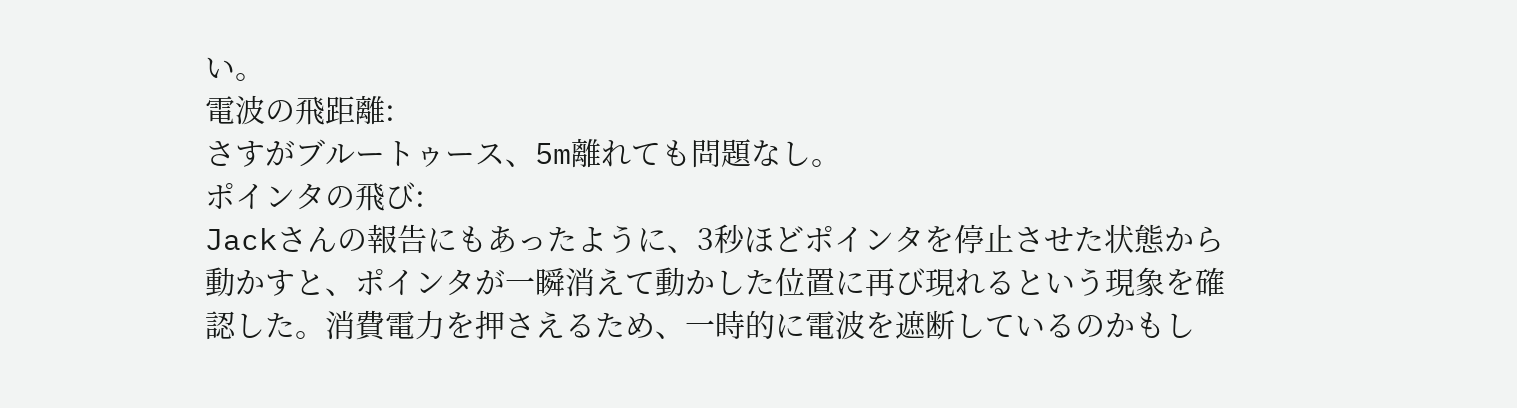い。
電波の飛距離:
さすがブルートゥース、5m離れても問題なし。
ポインタの飛び:
Jackさんの報告にもあったように、3秒ほどポインタを停止させた状態から動かすと、ポインタが一瞬消えて動かした位置に再び現れるという現象を確認した。消費電力を押さえるため、一時的に電波を遮断しているのかもし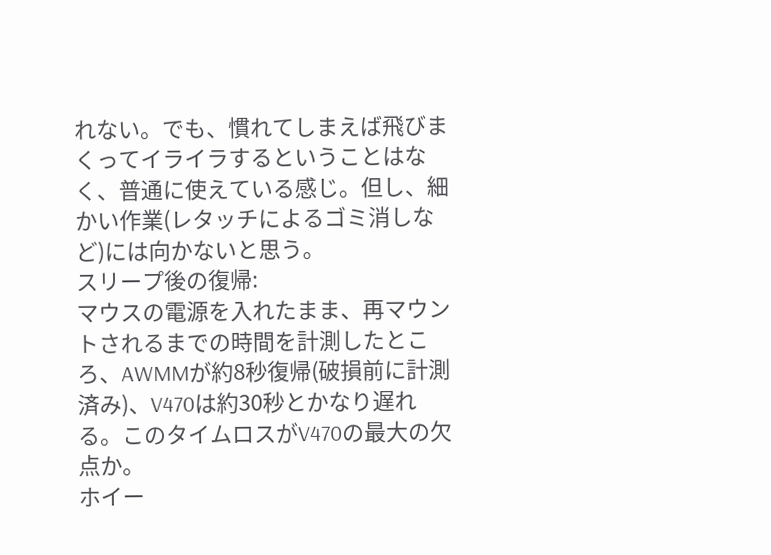れない。でも、慣れてしまえば飛びまくってイライラするということはなく、普通に使えている感じ。但し、細かい作業(レタッチによるゴミ消しなど)には向かないと思う。
スリープ後の復帰:
マウスの電源を入れたまま、再マウントされるまでの時間を計測したところ、AWMMが約8秒復帰(破損前に計測済み)、V470は約30秒とかなり遅れる。このタイムロスがV470の最大の欠点か。
ホイー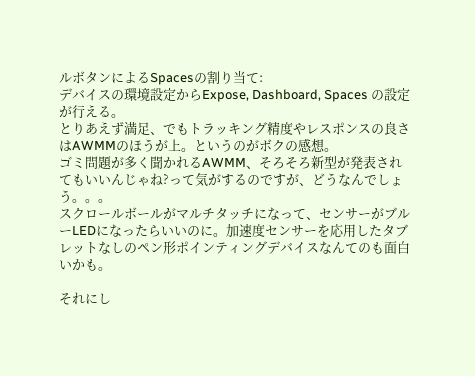ルボタンによるSpacesの割り当て:
デバイスの環境設定からExpose, Dashboard, Spaces の設定が行える。
とりあえず満足、でもトラッキング精度やレスポンスの良さはAWMMのほうが上。というのがボクの感想。
ゴミ問題が多く聞かれるAWMM、そろそろ新型が発表されてもいいんじゃね?って気がするのですが、どうなんでしょう。。。
スクロールボールがマルチタッチになって、センサーがブルーLEDになったらいいのに。加速度センサーを応用したタブレットなしのペン形ポインティングデバイスなんてのも面白いかも。

それにし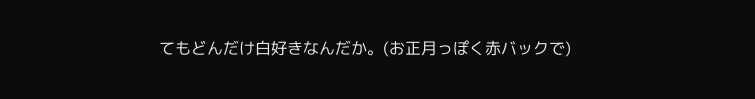てもどんだけ白好きなんだか。(お正月っぽく赤バックで)